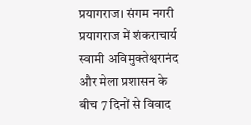प्रयागराज। संगम नगरी प्रयागराज में शंकराचार्य स्वामी अविमुक्तेश्वरानंद और मेला प्रशासन के बीच 7 दिनों से विवाद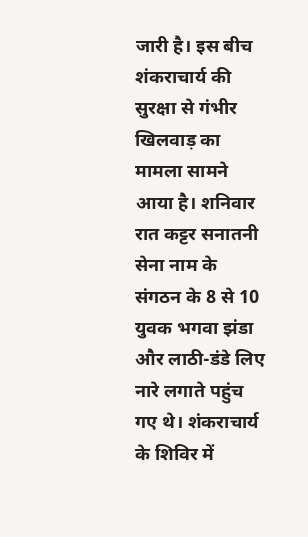जारी है। इस बीच शंकराचार्य की सुरक्षा से गंभीर खिलवाड़ का मामला सामने आया है। शनिवार रात कट्टर सनातनी सेना नाम के संगठन के 8 से 10 युवक भगवा झंडा और लाठी-डंडे लिए नारे लगाते पहुंच गए थे। शंकराचार्य के शिविर में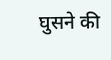घुसने की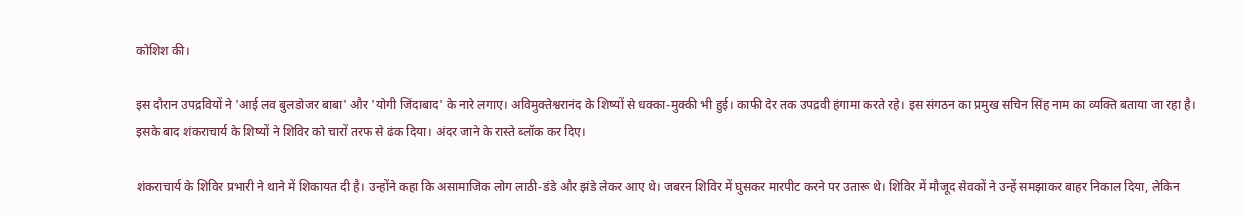कोशिश की।

इस दौरान उपद्रवियों ने 'आई लव बुलडोजर बाबा' और 'योगी जिंदाबाद' के नारे लगाए। अविमुक्तेश्वरानंद के शिष्यों से धक्का-मुक्की भी हुई। काफी देर तक उपद्रवी हंगामा करते रहे। इस संगठन का प्रमुख सचिन सिंह नाम का व्यक्ति बताया जा रहा है। इसके बाद शंकराचार्य के शिष्यों ने शिविर को चारों तरफ से ढंक दिया। अंदर जाने के रास्ते ब्लॉक कर दिए।

शंकराचार्य के शिविर प्रभारी ने थाने में शिकायत दी है। उन्होंने कहा कि असामाजिक लोग लाठी-डंडे और झंडे लेकर आए थे। जबरन शिविर में घुसकर मारपीट करने पर उतारू थे। शिविर में मौजूद सेवकों ने उन्हें समझाकर बाहर निकाल दिया, लेकिन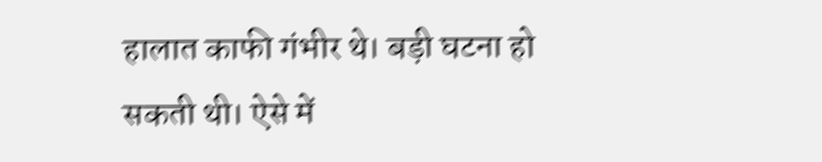हालात काफी गंभीर थे। बड़ी घटना हो सकती थी। ऐसे में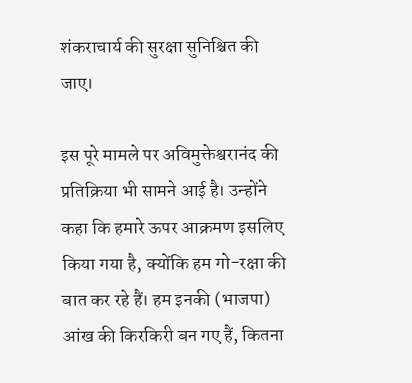शंकराचार्य की सुरक्षा सुनिश्चित की जाए।

इस पूरे मामले पर अविमुक्तेश्वरानंद की प्रतिक्रिया भी सामने आई है। उन्होंने कहा कि हमारे ऊपर आक्रमण इसलिए किया गया है, क्योंकि हम गो-रक्षा की बात कर रहे हैं। हम इनकी (भाजपा) आंख की किरकिरी बन गए हैं, कितना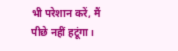भी परेशान करें, मैं पीछे नहीं हटूंगा।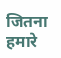जितना हमारे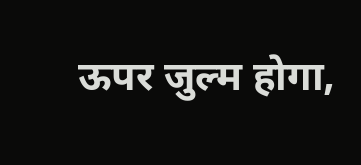ऊपर जुल्म होगा,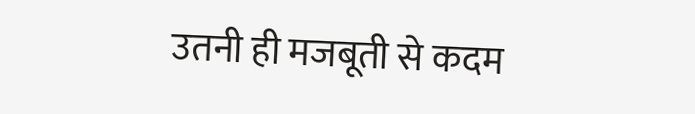उतनी ही मजबूती से कदम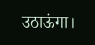उठाऊंगा।